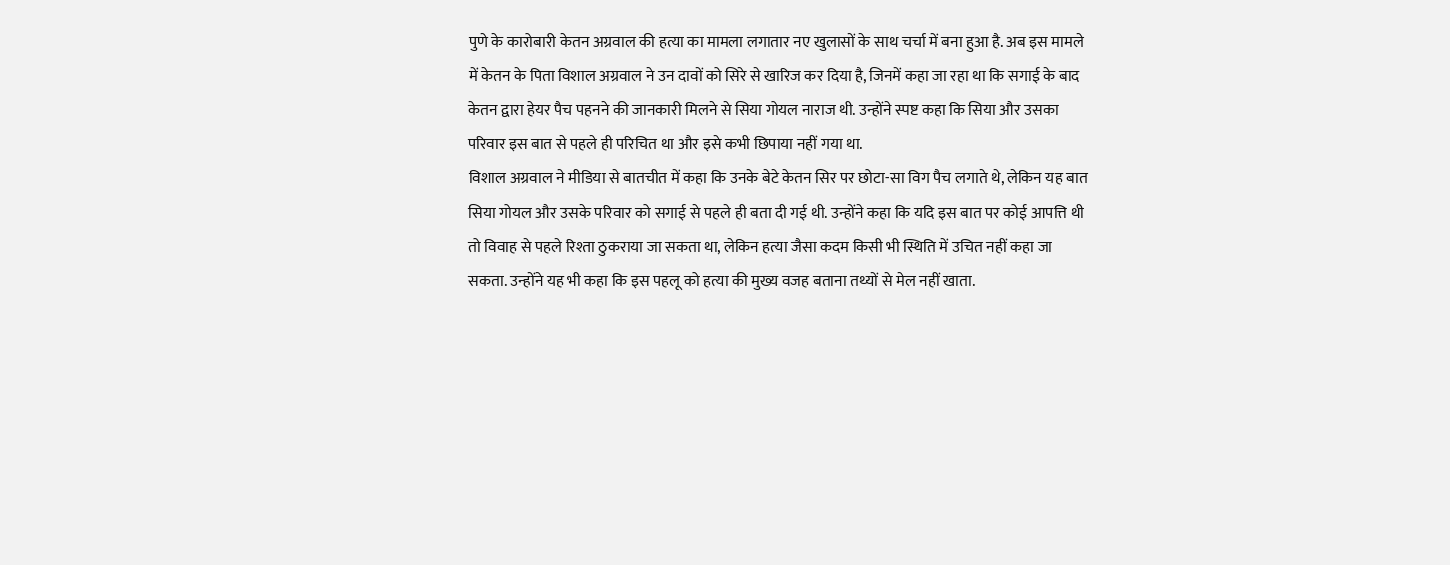पुणे के कारोबारी केतन अग्रवाल की हत्या का मामला लगातार नए खुलासों के साथ चर्चा में बना हुआ है. अब इस मामले में केतन के पिता विशाल अग्रवाल ने उन दावों को सिरे से खारिज कर दिया है, जिनमें कहा जा रहा था कि सगाई के बाद केतन द्वारा हेयर पैच पहनने की जानकारी मिलने से सिया गोयल नाराज थी. उन्होंने स्पष्ट कहा कि सिया और उसका परिवार इस बात से पहले ही परिचित था और इसे कभी छिपाया नहीं गया था.
विशाल अग्रवाल ने मीडिया से बातचीत में कहा कि उनके बेटे केतन सिर पर छोटा-सा विग पैच लगाते थे, लेकिन यह बात सिया गोयल और उसके परिवार को सगाई से पहले ही बता दी गई थी. उन्होंने कहा कि यदि इस बात पर कोई आपत्ति थी तो विवाह से पहले रिश्ता ठुकराया जा सकता था, लेकिन हत्या जैसा कदम किसी भी स्थिति में उचित नहीं कहा जा सकता. उन्होंने यह भी कहा कि इस पहलू को हत्या की मुख्य वजह बताना तथ्यों से मेल नहीं खाता.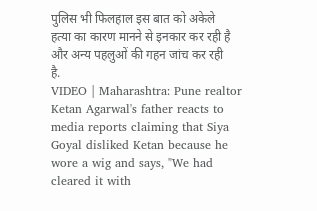पुलिस भी फिलहाल इस बात को अकेले हत्या का कारण मानने से इनकार कर रही है और अन्य पहलुओं की गहन जांच कर रही है.
VIDEO | Maharashtra: Pune realtor Ketan Agarwal's father reacts to media reports claiming that Siya Goyal disliked Ketan because he wore a wig and says, "We had cleared it with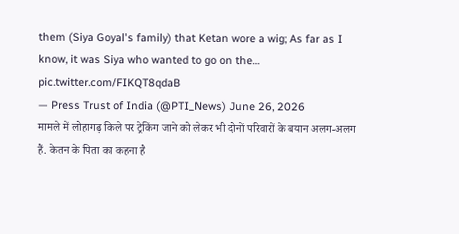them (Siya Goyal's family) that Ketan wore a wig; As far as I know, it was Siya who wanted to go on the… pic.twitter.com/FIKQT8qdaB
— Press Trust of India (@PTI_News) June 26, 2026
मामले में लोहागढ़ किले पर ट्रेकिंग जाने को लेकर भी दोनों परिवारों के बयान अलग-अलग हैं. केतन के पिता का कहना है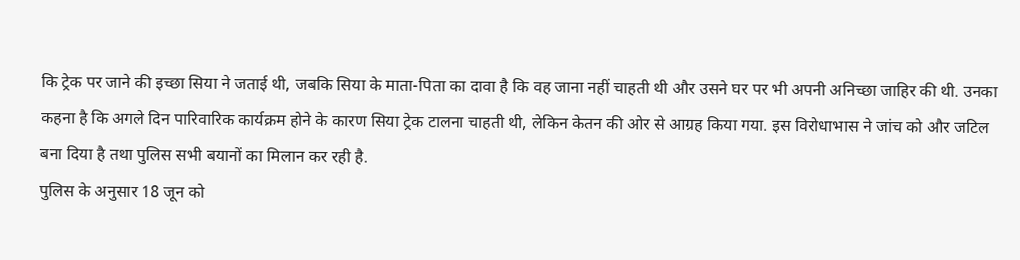कि ट्रेक पर जाने की इच्छा सिया ने जताई थी, जबकि सिया के माता-पिता का दावा है कि वह जाना नहीं चाहती थी और उसने घर पर भी अपनी अनिच्छा जाहिर की थी. उनका कहना है कि अगले दिन पारिवारिक कार्यक्रम होने के कारण सिया ट्रेक टालना चाहती थी, लेकिन केतन की ओर से आग्रह किया गया. इस विरोधाभास ने जांच को और जटिल बना दिया है तथा पुलिस सभी बयानों का मिलान कर रही है.
पुलिस के अनुसार 18 जून को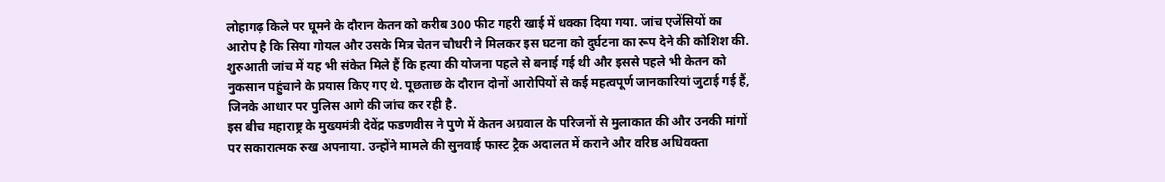लोहागढ़ किले पर घूमने के दौरान केतन को करीब 300 फीट गहरी खाई में धक्का दिया गया. जांच एजेंसियों का आरोप है कि सिया गोयल और उसके मित्र चेतन चौधरी ने मिलकर इस घटना को दुर्घटना का रूप देने की कोशिश की. शुरुआती जांच में यह भी संकेत मिले हैं कि हत्या की योजना पहले से बनाई गई थी और इससे पहले भी केतन को नुकसान पहुंचाने के प्रयास किए गए थे. पूछताछ के दौरान दोनों आरोपियों से कई महत्वपूर्ण जानकारियां जुटाई गई हैं, जिनके आधार पर पुलिस आगे की जांच कर रही है.
इस बीच महाराष्ट्र के मुख्यमंत्री देवेंद्र फडणवीस ने पुणे में केतन अग्रवाल के परिजनों से मुलाकात की और उनकी मांगों पर सकारात्मक रुख अपनाया. उन्होंने मामले की सुनवाई फास्ट ट्रैक अदालत में कराने और वरिष्ठ अधिवक्ता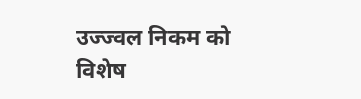उज्ज्वल निकम को विशेष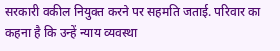सरकारी वकील नियुक्त करने पर सहमति जताई. परिवार का कहना है कि उन्हें न्याय व्यवस्था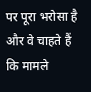पर पूरा भरोसा है और वे चाहते हैं कि मामले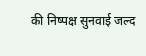की निष्पक्ष सुनवाई जल्द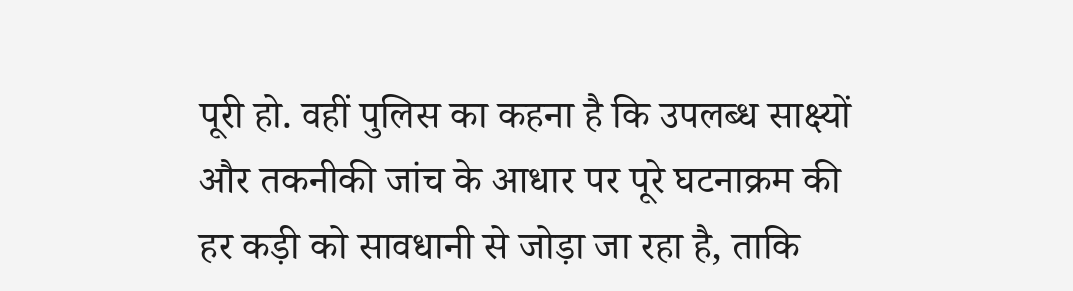पूरी हो. वहीं पुलिस का कहना है कि उपलब्ध साक्ष्यों और तकनीकी जांच के आधार पर पूरे घटनाक्रम की हर कड़ी को सावधानी से जोड़ा जा रहा है, ताकि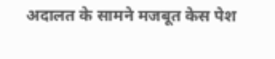अदालत के सामने मजबूत केस पेश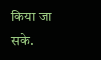किया जा सके.